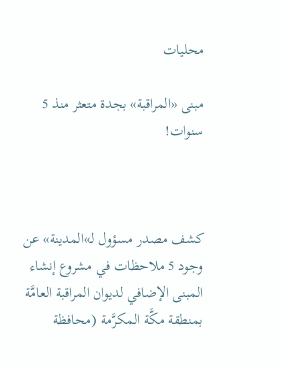محليات

مبنى «المراقبة» بجدة متعثر منذ 5 سنوات!



كشف مصدر مسؤول لـ»المدينة» عن وجود 5 ملاحظات في مشروع إنشاء المبنى الإضافي لديوان المراقبة العامَّة بمنطقة مكَّة المكرَّمة (محافظة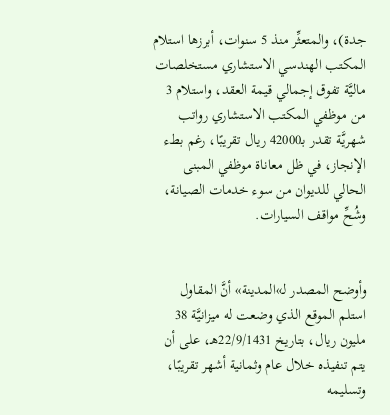جدة)، والمتعثِّر منذ 5 سنوات، أبرزها استلام المكتب الهندسي الاستشاري مستخلصات ماليَّة تفوق إجمالي قيمة العقد، واستلام 3 من موظفي المكتب الاستشاري رواتب شهريَّة تقدر بـ42000 ريال تقريبًا، رغم بطء الإنجاز، في ظل معاناة موظفي المبنى الحالي للديوان من سوء خدمات الصيانة، وشُحِّ مواقف السيارات.


وأوضح المصدر لـ»المدينة» أنَّ المقاول استلم الموقع الذي وضعت له ميزانيَّة 38 مليون ريال، بتاريخ 22/9/1431هـ، على أن يتم تنفيذه خلال عام وثمانية أشهر تقريبًا، وتسليمه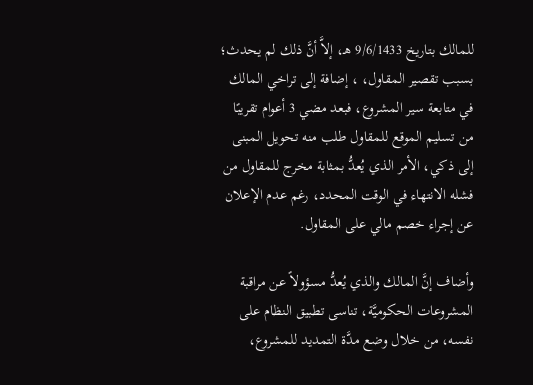للمالك بتاريخ 9/6/1433 هـ، إلاَّ أنَّ ذلك لم يحدث؛ بسبب تقصير المقاول، ، إضافة إلى تراخي المالك في متابعة سير المشروع، فبعد مضي 3 أعوام تقريبًا من تسليم الموقع للمقاول طلب منه تحويل المبنى إلى ذكي، الأمر الذي يُعدُّ بمثابة مخرج للمقاول من فشله الانتهاء في الوقت المحدد، رغم عدم الإعلان عن إجراء خصم مالي على المقاول.

وأضاف إنَّ المالك والذي يُعدُّ مسؤولاً عن مراقبة المشروعات الحكوميَّة، تناسى تطبيق النظام على نفسه، من خلال وضع مدَّة التمديد للمشروع،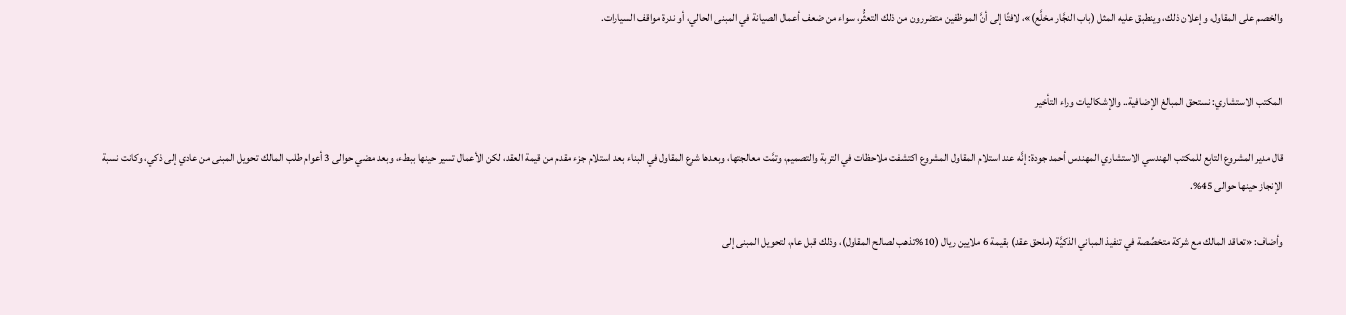والخصم على المقاول، وإعلان ذلك، وينطبق عليه المثل (باب النجَّار مخلَّع)»، لافتًا إلى أنَّ الموظفين متضررون من ذلك التعثُّر، سواء من ضعف أعمال الصيانة في المبنى الحالي، أو ندرة مواقف السيارات.


المكتب الاستشاري: نستحق المبالغ الإضافية.. والإشكاليات وراء التأخير

قال مدير المشروع التابع للمكتب الهندسي الاستشاري المهندس أحمد جودة: إنَّه عند استلام المقاول المشروع اكتشفت ملاحظات في التربة والتصميم، وتمَّت معالجتها، وبعدها شرع المقاول في البناء بعد استلام جزء مقدم من قيمة العقد، لكن الأعمال تسير حينها ببطء، وبعد مضي حوالى 3 أعوام طلب المالك تحويل المبنى من عادي إلى ذكي، وكانت نسبة الإنجاز حينها حوالى 45%.

وأضاف: «تعاقد المالك مع شركة متخصِّصة في تنفيذ المباني الذكيَّة (ملحق عقد) بقيمة 6 ملايين ريال (10%تذهب لصالح المقاول)، وذلك قبل عام، لتحويل المبنى إلى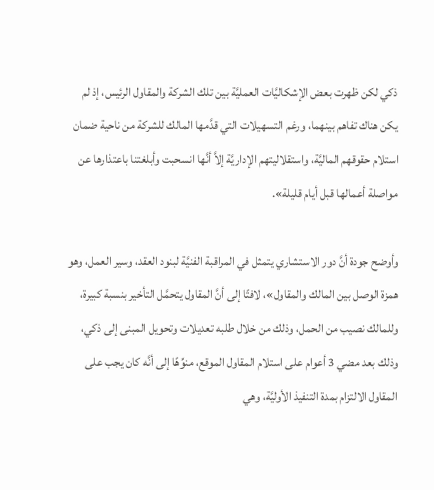ذكي لكن ظهرت بعض الإشكاليَّات العمليَّة بين تلك الشركة والمقاول الرئيس، إذ لم يكن هناك تفاهم بينهما، ورغم التسهيلات التي قدَّمها المالك للشركة من ناحية ضمان استلام حقوقهم الماليَّة، واستقلاليتهم الإداريَّة إلاَّ أنَّها انسحبت وأبلغتنا باعتذارها عن مواصلة أعمالها قبل أيام قليلة».

وأوضح جودة أنَّ دور الاستشاري يتمثل في المراقبة الفنيَّة لبنود العقد، وسير العمل، وهو همزة الوصل بين المالك والمقاول»، لافتًا إلى أنَّ المقاول يتحمَّل التأخير بنسبة كبيرة، وللمالك نصيب من الحمل، وذلك من خلال طلبه تعديلات وتحويل المبنى إلى ذكي، وذلك بعد مضي 3 أعوام على استلام المقاول الموقع، منوِّهًا إلى أنَّه كان يجب على المقاول الالتزام بمدة التنفيذ الأوليَّة، وهي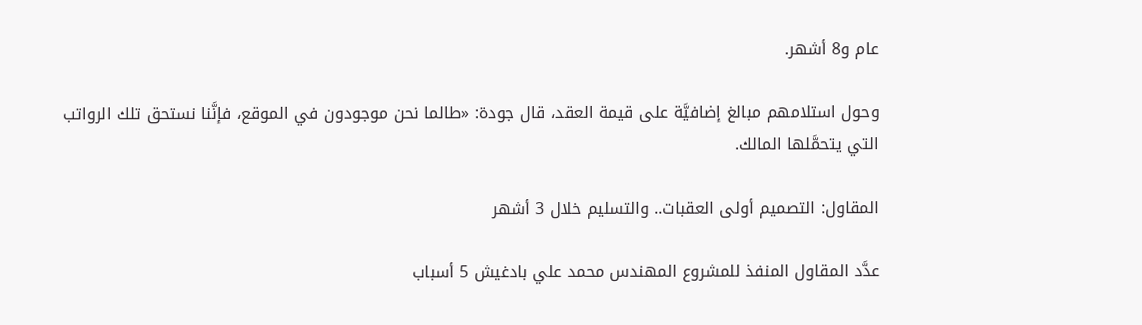عام و8 أشهر.

وحول استلامهم مبالغ إضافيَّة على قيمة العقد، قال جودة: «طالما نحن موجودون في الموقع، فإنَّنا نستحق تلك الرواتب التي يتحمَّلها المالك.

المقاول: التصميم أولى العقبات.. والتسليم خلال 3 أشهر

عدَّد المقاول المنفذ للمشروع المهندس محمد علي بادغيش 5 أسباب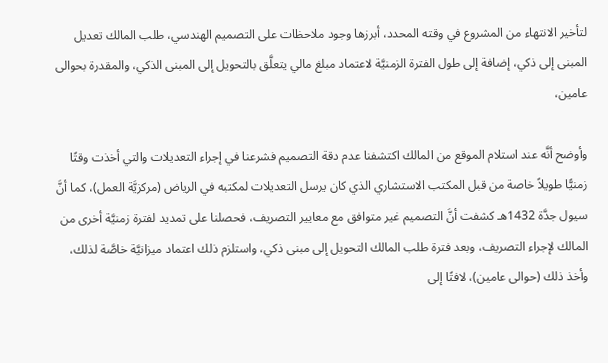لتأخير الانتهاء من المشروع في وقته المحدد، أبرزها وجود ملاحظات على التصميم الهندسي، طلب المالك تعديل المبنى إلى ذكي، إضافة إلى طول الفترة الزمنيَّة لاعتماد مبلغ مالي يتعلَّق بالتحويل إلى المبنى الذكي، والمقدرة بحوالى عامين،

وأوضح أنَّه عند استلام الموقع من المالك اكتشفنا عدم دقة التصميم فشرعنا في إجراء التعديلات والتي أخذت وقتًا زمنيًّا طويلاً خاصة من قبل المكتب الاستشاري الذي كان يرسل التعديلات لمكتبه في الرياض (مركزيَّة العمل)، كما أنَّ سيول جدَّة 1432هـ كشفت أنَّ التصميم غير متوافق مع معايير التصريف، فحصلنا على تمديد لفترة زمنيَّة أخرى من المالك لإجراء التصريف، وبعد فترة طلب المالك التحويل إلى مبنى ذكي، واستلزم ذلك اعتماد ميزانيَّة خاصَّة لذلك، وأخذ ذلك (حوالى عامين)، لافتًا إلى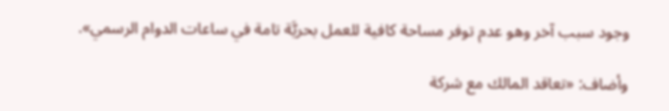وجود سبب آخر وهو عدم توفر مساحة كافية للعمل بحريَّة تامة في ساعات الدوام الرسمي».

وأضاف: «تعاقد المالك مع شركة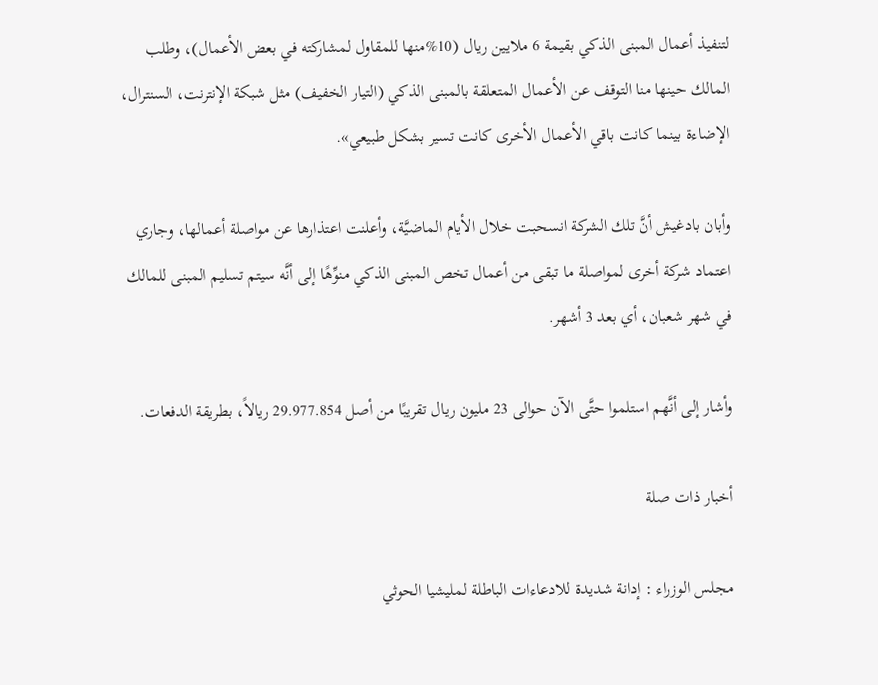لتنفيذ أعمال المبنى الذكي بقيمة 6 ملايين ريال (10%منها للمقاول لمشاركته في بعض الأعمال)، وطلب المالك حينها منا التوقف عن الأعمال المتعلقة بالمبنى الذكي (التيار الخفيف) مثل شبكة الإنترنت، السنترال، الإضاءة بينما كانت باقي الأعمال الأخرى كانت تسير بشكل طبيعي».

وأبان بادغيش أنَّ تلك الشركة انسحبت خلال الأيام الماضيَّة، وأعلنت اعتذارها عن مواصلة أعمالها، وجاري اعتماد شركة أخرى لمواصلة ما تبقى من أعمال تخص المبنى الذكي منوِّهًا إلى أنَّه سيتم تسليم المبنى للمالك في شهر شعبان، أي بعد 3 أشهر.

وأشار إلى أنَّهم استلموا حتَّى الآن حوالى 23 مليون ريال تقريبًا من أصل 29.977.854 ريالاً، بطريقة الدفعات.

أخبار ذات صلة

مجلس الوزراء : إدانة شديدة للادعاءات الباطلة لمليشيا الحوثي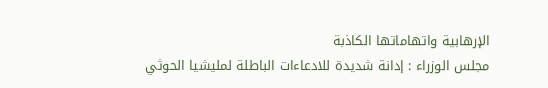الإرهابية واتهاماتها الكاذبة
مجلس الوزراء : إدانة شديدة للادعاءات الباطلة لمليشيا الحوثي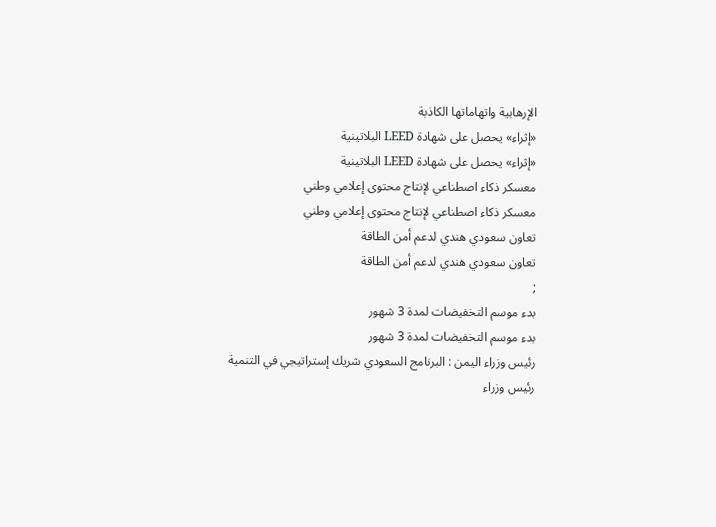الإرهابية واتهاماتها الكاذبة
«إثراء» يحصل على شهادة LEED البلاتينية
«إثراء» يحصل على شهادة LEED البلاتينية
معسكر ذكاء اصطناعي لإنتاج محتوى إعلامي وطني
معسكر ذكاء اصطناعي لإنتاج محتوى إعلامي وطني
تعاون سعودي هندي لدعم أمن الطاقة
تعاون سعودي هندي لدعم أمن الطاقة
;
بدء موسم التخفيضات لمدة 3 شهور
بدء موسم التخفيضات لمدة 3 شهور
رئيس وزراء اليمن : البرنامج السعودي شريك إستراتيجي في التنمية
رئيس وزراء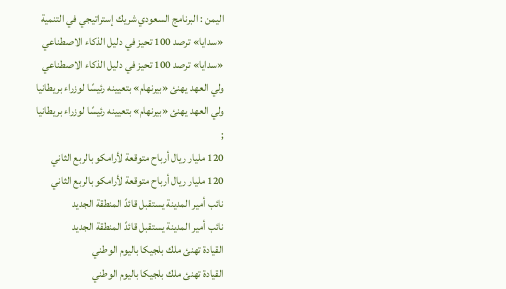اليمن : البرنامج السعودي شريك إستراتيجي في التنمية
«سدايا» ترصد 100 تحيز في دليل الذكاء الاصطناعي
«سدايا» ترصد 100 تحيز في دليل الذكاء الاصطناعي
ولي العهد يهنئ «بيرنهام» بتعيينه رئيسًا لوزراء بريطانيا
ولي العهد يهنئ «بيرنهام» بتعيينه رئيسًا لوزراء بريطانيا
;
120 مليار ريال أرباح متوقعة لأرامكو بالربع الثاني
120 مليار ريال أرباح متوقعة لأرامكو بالربع الثاني
نائب أمير المدينة يستقبل قائدً المنطقة الجديد
نائب أمير المدينة يستقبل قائدً المنطقة الجديد
القيادة تهنئ ملك بلجيكا باليوم الوطني
القيادة تهنئ ملك بلجيكا باليوم الوطني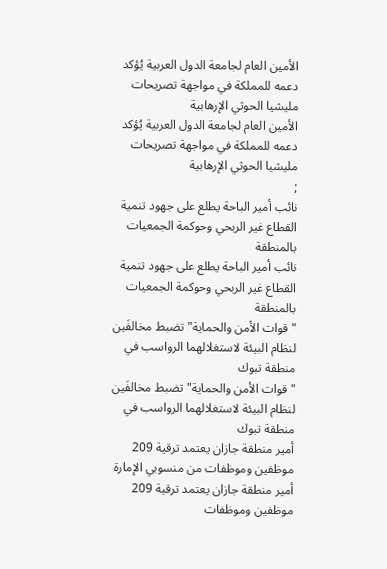الأمين العام لجامعة الدول العربية يُؤكد دعمه للمملكة في مواجهة تصريحات مليشيا الحوثي الإرهابية
الأمين العام لجامعة الدول العربية يُؤكد دعمه للمملكة في مواجهة تصريحات مليشيا الحوثي الإرهابية
;
نائب أمير الباحة يطلع على جهود تنمية القطاع غير الربحي وحوكمة الجمعيات بالمنطقة
نائب أمير الباحة يطلع على جهود تنمية القطاع غير الربحي وحوكمة الجمعيات بالمنطقة
"قوات الأمن والحماية" تضبط مخالفَين لنظام البيئة لاستغلالهما الرواسب في منطقة تبوك
"قوات الأمن والحماية" تضبط مخالفَين لنظام البيئة لاستغلالهما الرواسب في منطقة تبوك
أمير منطقة جازان يعتمد ترقية 209 موظفين وموظفات من منسوبي الإمارة
أمير منطقة جازان يعتمد ترقية 209 موظفين وموظفات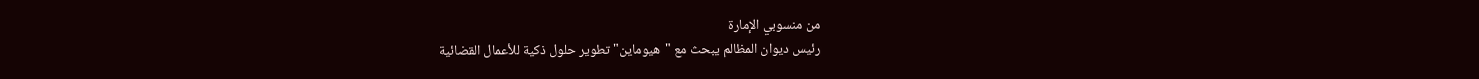من منسوبي الإمارة
رئيس ديوان المظالم يبحث مع "هيوماين" تطوير حلول ذكية للأعمال القضائية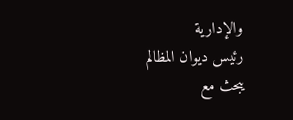والإدارية
رئيس ديوان المظالم يبحث مع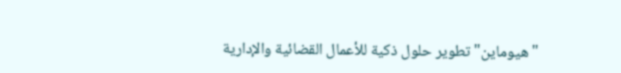"هيوماين" تطوير حلول ذكية للأعمال القضائية والإدارية